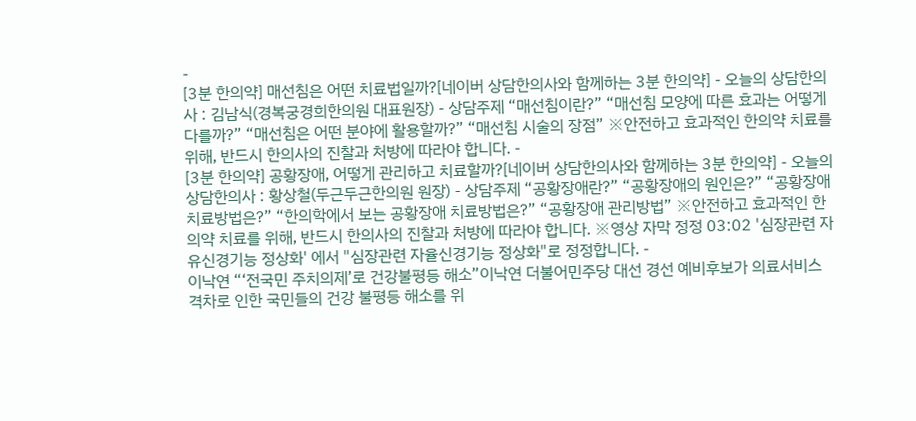-
[3분 한의약] 매선침은 어떤 치료법일까?[네이버 상담한의사와 함께하는 3분 한의약] - 오늘의 상담한의사 : 김남식(경복궁경희한의원 대표원장) - 상담주제 “매선침이란?” “매선침 모양에 따른 효과는 어떻게 다를까?” “매선침은 어떤 분야에 활용할까?” “매선침 시술의 장점” ※안전하고 효과적인 한의약 치료를 위해, 반드시 한의사의 진찰과 처방에 따라야 합니다. -
[3분 한의약] 공황장애, 어떻게 관리하고 치료할까?[네이버 상담한의사와 함께하는 3분 한의약] - 오늘의 상담한의사 : 황상철(두근두근한의원 원장) - 상담주제 “공황장애란?” “공황장애의 원인은?” “공황장애 치료방법은?” “한의학에서 보는 공황장애 치료방법은?” “공황장애 관리방법” ※안전하고 효과적인 한의약 치료를 위해, 반드시 한의사의 진찰과 처방에 따라야 합니다. ※영상 자막 정정 03:02 '심장관련 자유신경기능 정상화' 에서 "심장관련 자율신경기능 정상화"로 정정합니다. -
이낙연 “‘전국민 주치의제’로 건강불평등 해소”이낙연 더불어민주당 대선 경선 예비후보가 의료서비스 격차로 인한 국민들의 건강 불평등 해소를 위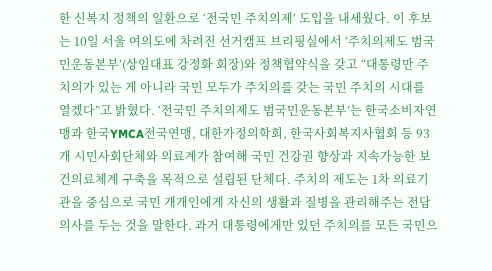한 신복지 정책의 일환으로 ‘전국민 주치의제’ 도입을 내세웠다. 이 후보는 10일 서울 여의도에 차려진 선거캠프 브리핑실에서 ‘주치의제도 범국민운동본부’(상임대표 강정화 회장)와 정책협약식을 갖고 “대통령만 주치의가 있는 게 아니라 국민 모두가 주치의를 갖는 국민 주치의 시대를 열겠다”고 밝혔다. ‘전국민 주치의제도 범국민운동본부’는 한국소비자연맹과 한국YMCA전국연맹, 대한가정의학회, 한국사회복지사협회 등 93개 시민사회단체와 의료계가 참여해 국민 건강권 향상과 지속가능한 보건의료체계 구축을 목적으로 설립된 단체다. 주치의 제도는 1차 의료기관을 중심으로 국민 개개인에게 자신의 생활과 질병을 관리해주는 전담 의사를 두는 것을 말한다. 과거 대통령에게만 있던 주치의를 모든 국민으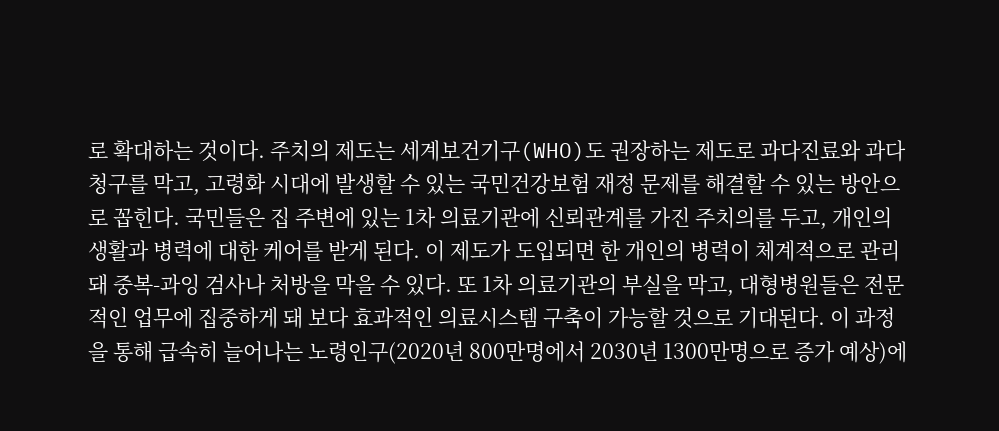로 확대하는 것이다. 주치의 제도는 세계보건기구(WHO)도 권장하는 제도로 과다진료와 과다청구를 막고, 고령화 시대에 발생할 수 있는 국민건강보험 재정 문제를 해결할 수 있는 방안으로 꼽힌다. 국민들은 집 주변에 있는 1차 의료기관에 신뢰관계를 가진 주치의를 두고, 개인의 생활과 병력에 대한 케어를 받게 된다. 이 제도가 도입되면 한 개인의 병력이 체계적으로 관리돼 중복-과잉 검사나 처방을 막을 수 있다. 또 1차 의료기관의 부실을 막고, 대형병원들은 전문적인 업무에 집중하게 돼 보다 효과적인 의료시스템 구축이 가능할 것으로 기대된다. 이 과정을 통해 급속히 늘어나는 노령인구(2020년 800만명에서 2030년 1300만명으로 증가 예상)에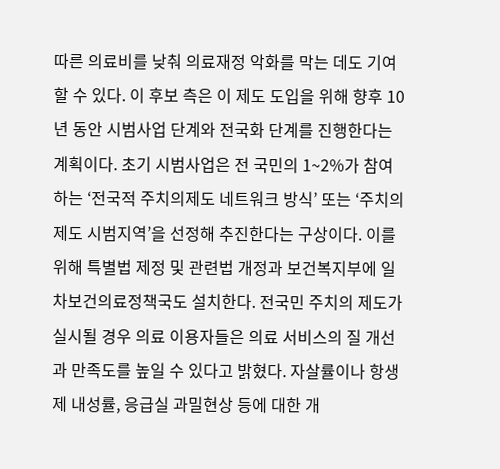따른 의료비를 낮춰 의료재정 악화를 막는 데도 기여할 수 있다. 이 후보 측은 이 제도 도입을 위해 향후 10년 동안 시범사업 단계와 전국화 단계를 진행한다는 계획이다. 초기 시범사업은 전 국민의 1~2%가 참여하는 ‘전국적 주치의제도 네트워크 방식’ 또는 ‘주치의제도 시범지역’을 선정해 추진한다는 구상이다. 이를 위해 특별법 제정 및 관련법 개정과 보건복지부에 일차보건의료정책국도 설치한다. 전국민 주치의 제도가 실시될 경우 의료 이용자들은 의료 서비스의 질 개선과 만족도를 높일 수 있다고 밝혔다. 자살률이나 항생제 내성률, 응급실 과밀현상 등에 대한 개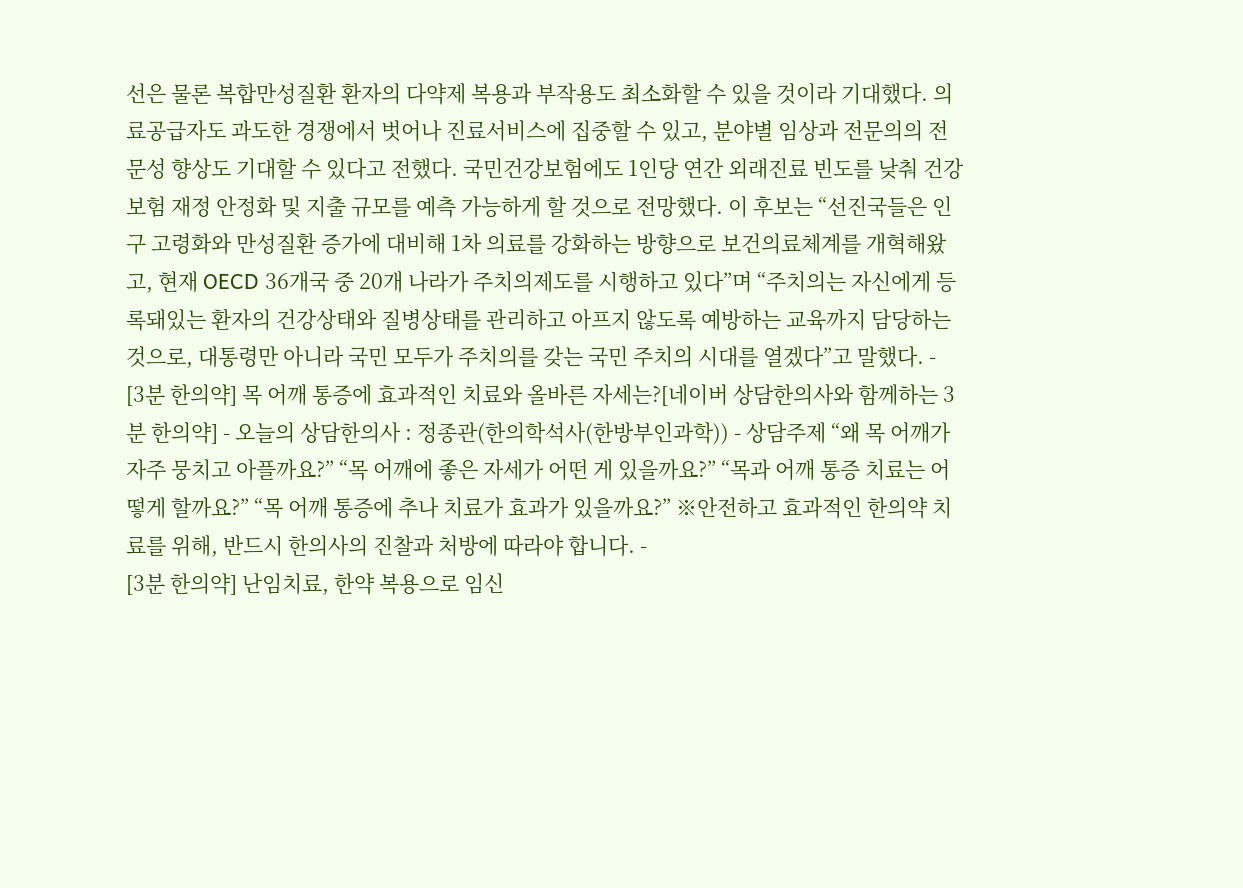선은 물론 복합만성질환 환자의 다약제 복용과 부작용도 최소화할 수 있을 것이라 기대했다. 의료공급자도 과도한 경쟁에서 벗어나 진료서비스에 집중할 수 있고, 분야별 임상과 전문의의 전문성 향상도 기대할 수 있다고 전했다. 국민건강보험에도 1인당 연간 외래진료 빈도를 낮춰 건강보험 재정 안정화 및 지출 규모를 예측 가능하게 할 것으로 전망했다. 이 후보는 “선진국들은 인구 고령화와 만성질환 증가에 대비해 1차 의료를 강화하는 방향으로 보건의료체계를 개혁해왔고, 현재 OECD 36개국 중 20개 나라가 주치의제도를 시행하고 있다”며 “주치의는 자신에게 등록돼있는 환자의 건강상태와 질병상태를 관리하고 아프지 않도록 예방하는 교육까지 담당하는 것으로, 대통령만 아니라 국민 모두가 주치의를 갖는 국민 주치의 시대를 열겠다”고 말했다. -
[3분 한의약] 목 어깨 통증에 효과적인 치료와 올바른 자세는?[네이버 상담한의사와 함께하는 3분 한의약] - 오늘의 상담한의사 : 정종관(한의학석사(한방부인과학)) - 상담주제 “왜 목 어깨가 자주 뭉치고 아플까요?” “목 어깨에 좋은 자세가 어떤 게 있을까요?” “목과 어깨 통증 치료는 어떻게 할까요?” “목 어깨 통증에 추나 치료가 효과가 있을까요?” ※안전하고 효과적인 한의약 치료를 위해, 반드시 한의사의 진찰과 처방에 따라야 합니다. -
[3분 한의약] 난임치료, 한약 복용으로 임신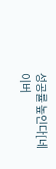성공률 높인다[네이버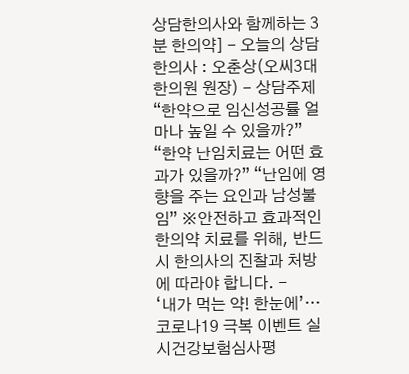상담한의사와 함께하는 3분 한의약] - 오늘의 상담한의사 : 오춘상(오씨3대한의원 원장) - 상담주제 “한약으로 임신성공률 얼마나 높일 수 있을까?” “한약 난임치료는 어떤 효과가 있을까?” “난임에 영향을 주는 요인과 남성불임” ※안전하고 효과적인 한의약 치료를 위해, 반드시 한의사의 진찰과 처방에 따라야 합니다. -
‘내가 먹는 약! 한눈에’…코로나19 극복 이벤트 실시건강보험심사평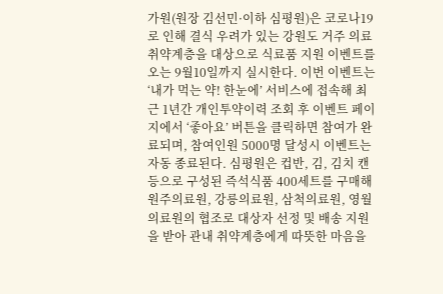가원(원장 김선민·이하 심평원)은 코로나19로 인해 결식 우려가 있는 강원도 거주 의료 취약계층을 대상으로 식료품 지원 이벤트를 오는 9월10일까지 실시한다. 이번 이벤트는 ‘내가 먹는 약! 한눈에’ 서비스에 접속해 최근 1년간 개인투약이력 조회 후 이벤트 페이지에서 ‘좋아요’ 버튼을 클릭하면 참여가 완료되며, 참여인원 5000명 달성시 이벤트는 자동 종료된다. 심평원은 컵반, 김, 김치 캔 등으로 구성된 즉석식품 400세트를 구매해 원주의료원, 강릉의료원, 삼척의료원, 영월의료원의 협조로 대상자 선정 및 배송 지원을 받아 관내 취약계층에게 따뜻한 마음을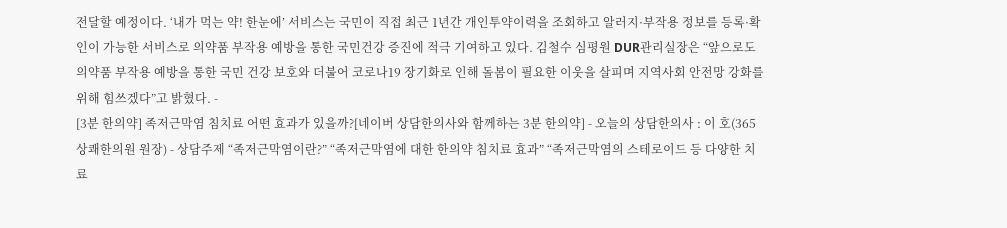전달할 예정이다. ‘내가 먹는 약! 한눈에’ 서비스는 국민이 직접 최근 1년간 개인투약이력을 조회하고 알러지·부작용 정보를 등록·확인이 가능한 서비스로 의약품 부작용 예방을 통한 국민건강 증진에 적극 기여하고 있다. 김철수 심평원 DUR관리실장은 “앞으로도 의약품 부작용 예방을 통한 국민 건강 보호와 더불어 코로나19 장기화로 인해 돌봄이 필요한 이웃을 살피며 지역사회 안전망 강화를 위해 힘쓰겠다”고 밝혔다. -
[3분 한의약] 족저근막염 침치료 어떤 효과가 있을까?[네이버 상담한의사와 함께하는 3분 한의약] - 오늘의 상담한의사 : 이 호(365상쾌한의원 원장) - 상담주제 “족저근막염이란?” “족저근막염에 대한 한의약 침치료 효과” “족저근막염의 스테로이드 등 다양한 치료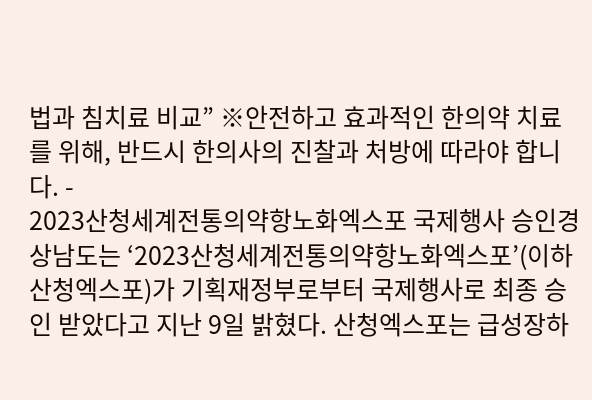법과 침치료 비교” ※안전하고 효과적인 한의약 치료를 위해, 반드시 한의사의 진찰과 처방에 따라야 합니다. -
2023산청세계전통의약항노화엑스포 국제행사 승인경상남도는 ‘2023산청세계전통의약항노화엑스포’(이하 산청엑스포)가 기획재정부로부터 국제행사로 최종 승인 받았다고 지난 9일 밝혔다. 산청엑스포는 급성장하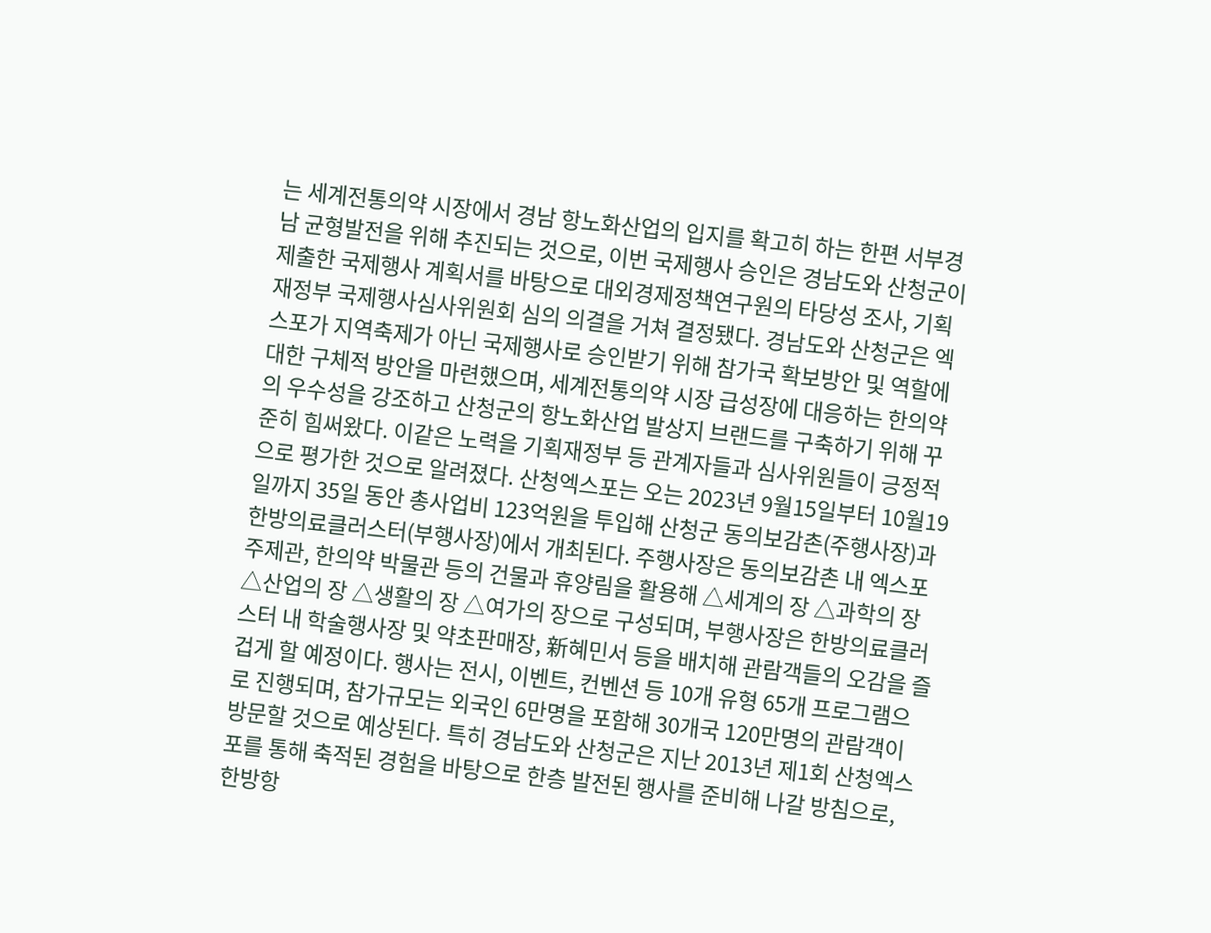는 세계전통의약 시장에서 경남 항노화산업의 입지를 확고히 하는 한편 서부경남 균형발전을 위해 추진되는 것으로, 이번 국제행사 승인은 경남도와 산청군이 제출한 국제행사 계획서를 바탕으로 대외경제정책연구원의 타당성 조사, 기획재정부 국제행사심사위원회 심의 의결을 거쳐 결정됐다. 경남도와 산청군은 엑스포가 지역축제가 아닌 국제행사로 승인받기 위해 참가국 확보방안 및 역할에 대한 구체적 방안을 마련했으며, 세계전통의약 시장 급성장에 대응하는 한의약의 우수성을 강조하고 산청군의 항노화산업 발상지 브랜드를 구축하기 위해 꾸준히 힘써왔다. 이같은 노력을 기획재정부 등 관계자들과 심사위원들이 긍정적으로 평가한 것으로 알려졌다. 산청엑스포는 오는 2023년 9월15일부터 10월19일까지 35일 동안 총사업비 123억원을 투입해 산청군 동의보감촌(주행사장)과 한방의료클러스터(부행사장)에서 개최된다. 주행사장은 동의보감촌 내 엑스포 주제관, 한의약 박물관 등의 건물과 휴양림을 활용해 △세계의 장 △과학의 장 △산업의 장 △생활의 장 △여가의 장으로 구성되며, 부행사장은 한방의료클러스터 내 학술행사장 및 약초판매장, 新혜민서 등을 배치해 관람객들의 오감을 즐겁게 할 예정이다. 행사는 전시, 이벤트, 컨벤션 등 10개 유형 65개 프로그램으로 진행되며, 참가규모는 외국인 6만명을 포함해 30개국 120만명의 관람객이 방문할 것으로 예상된다. 특히 경남도와 산청군은 지난 2013년 제1회 산청엑스포를 통해 축적된 경험을 바탕으로 한층 발전된 행사를 준비해 나갈 방침으로, 한방항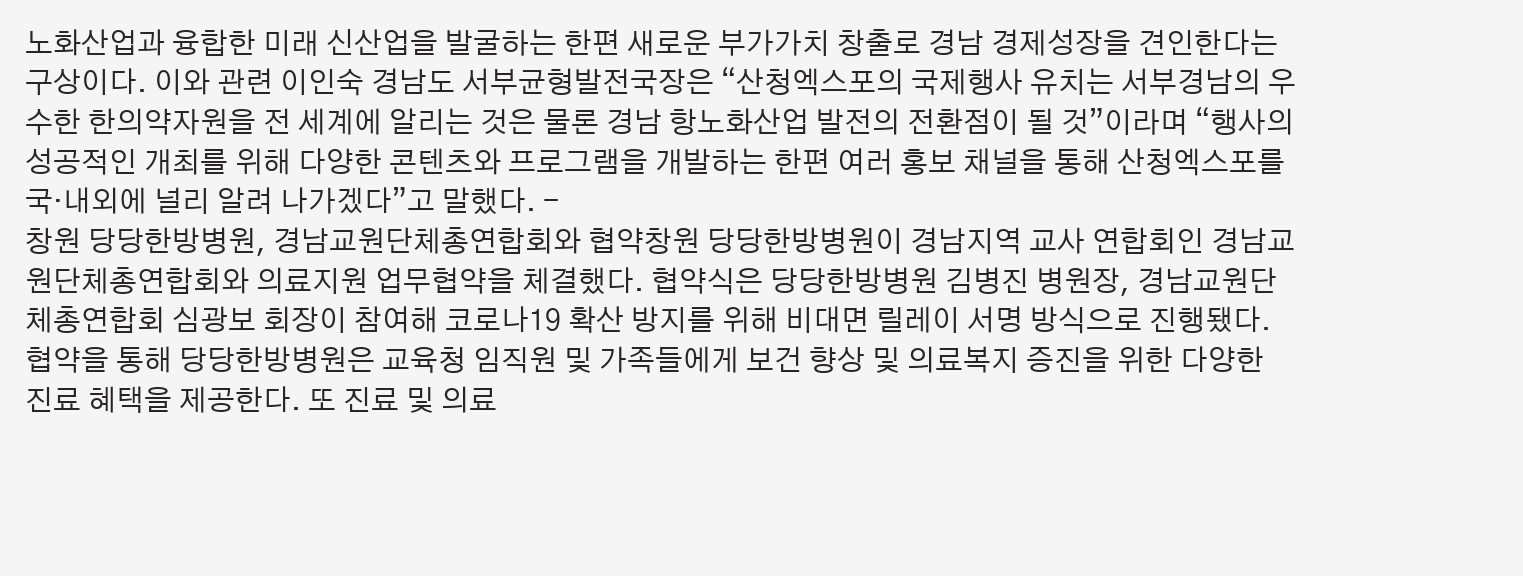노화산업과 융합한 미래 신산업을 발굴하는 한편 새로운 부가가치 창출로 경남 경제성장을 견인한다는 구상이다. 이와 관련 이인숙 경남도 서부균형발전국장은 “산청엑스포의 국제행사 유치는 서부경남의 우수한 한의약자원을 전 세계에 알리는 것은 물론 경남 항노화산업 발전의 전환점이 될 것”이라며 “행사의 성공적인 개최를 위해 다양한 콘텐츠와 프로그램을 개발하는 한편 여러 홍보 채널을 통해 산청엑스포를 국·내외에 널리 알려 나가겠다”고 말했다. -
창원 당당한방병원, 경남교원단체총연합회와 협약창원 당당한방병원이 경남지역 교사 연합회인 경남교원단체총연합회와 의료지원 업무협약을 체결했다. 협약식은 당당한방병원 김병진 병원장, 경남교원단체총연합회 심광보 회장이 참여해 코로나19 확산 방지를 위해 비대면 릴레이 서명 방식으로 진행됐다. 협약을 통해 당당한방병원은 교육청 임직원 및 가족들에게 보건 향상 및 의료복지 증진을 위한 다양한 진료 혜택을 제공한다. 또 진료 및 의료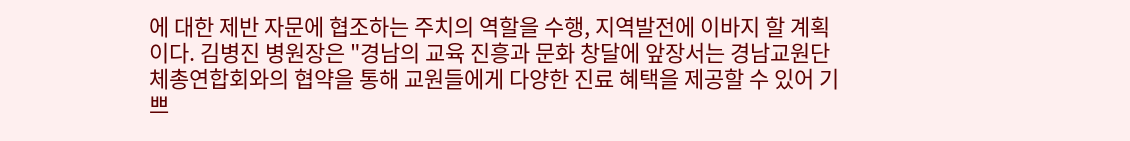에 대한 제반 자문에 협조하는 주치의 역할을 수행, 지역발전에 이바지 할 계획이다. 김병진 병원장은 "경남의 교육 진흥과 문화 창달에 앞장서는 경남교원단체총연합회와의 협약을 통해 교원들에게 다양한 진료 혜택을 제공할 수 있어 기쁘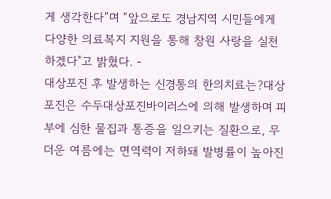게 생각한다”며 “앞으로도 경남지역 시민들에게 다양한 의료복지 지원을 통해 창원 사랑을 실천하겠다"고 밝혔다. -
대상포진 후 발생하는 신경통의 한의치료는?대상포진은 수두대상포진바이러스에 의해 발생하며 피부에 심한 물집과 통증을 일으키는 질환으로, 무더운 여름에는 면역력이 저하돼 발병률이 높아진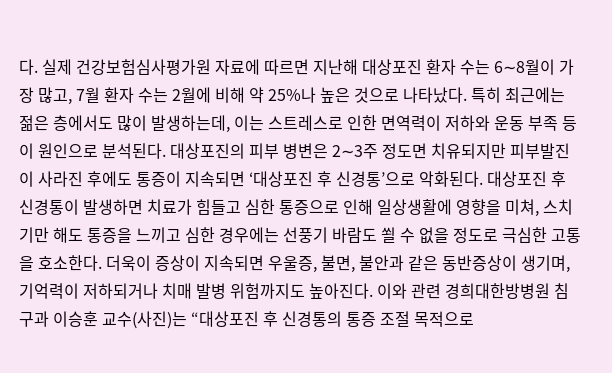다. 실제 건강보험심사평가원 자료에 따르면 지난해 대상포진 환자 수는 6∼8월이 가장 많고, 7월 환자 수는 2월에 비해 약 25%나 높은 것으로 나타났다. 특히 최근에는 젊은 층에서도 많이 발생하는데, 이는 스트레스로 인한 면역력이 저하와 운동 부족 등이 원인으로 분석된다. 대상포진의 피부 병변은 2∼3주 정도면 치유되지만 피부발진이 사라진 후에도 통증이 지속되면 ‘대상포진 후 신경통’으로 악화된다. 대상포진 후 신경통이 발생하면 치료가 힘들고 심한 통증으로 인해 일상생활에 영향을 미쳐, 스치기만 해도 통증을 느끼고 심한 경우에는 선풍기 바람도 쐴 수 없을 정도로 극심한 고통을 호소한다. 더욱이 증상이 지속되면 우울증, 불면, 불안과 같은 동반증상이 생기며, 기억력이 저하되거나 치매 발병 위험까지도 높아진다. 이와 관련 경희대한방병원 침구과 이승훈 교수(사진)는 “대상포진 후 신경통의 통증 조절 목적으로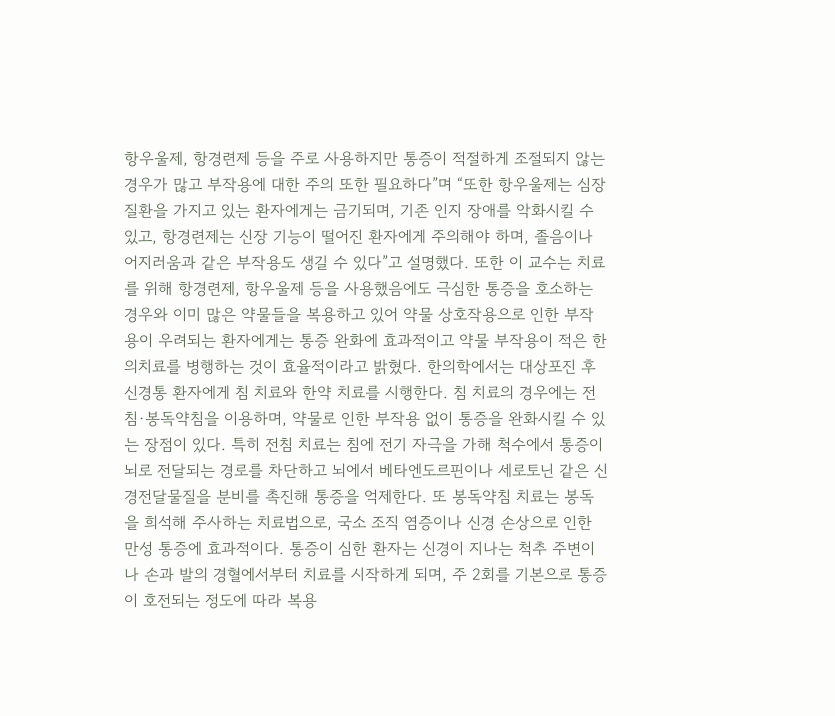항우울제, 항경련제 등을 주로 사용하지만 통증이 적절하게 조절되지 않는 경우가 많고 부작용에 대한 주의 또한 필요하다”며 “또한 항우울제는 심장질환을 가지고 있는 환자에게는 금기되며, 기존 인지 장애를 악화시킬 수 있고, 항경련제는 신장 기능이 떨어진 환자에게 주의해야 하며, 졸음이나 어지러움과 같은 부작용도 생길 수 있다”고 설명했다. 또한 이 교수는 치료를 위해 항경련제, 항우울제 등을 사용했음에도 극심한 통증을 호소하는 경우와 이미 많은 약물들을 복용하고 있어 약물 상호작용으로 인한 부작용이 우려되는 환자에게는 통증 완화에 효과적이고 약물 부작용이 적은 한의치료를 병행하는 것이 효율적이라고 밝혔다. 한의학에서는 대상포진 후 신경통 환자에게 침 치료와 한약 치료를 시행한다. 침 치료의 경우에는 전침·봉독약침을 이용하며, 약물로 인한 부작용 없이 통증을 완화시킬 수 있는 장점이 있다. 특히 전침 치료는 침에 전기 자극을 가해 척수에서 통증이 뇌로 전달되는 경로를 차단하고 뇌에서 베타엔도르핀이나 세로토닌 같은 신경전달물질을 분비를 촉진해 통증을 억제한다. 또 봉독약침 치료는 봉독을 희석해 주사하는 치료법으로, 국소 조직 염증이나 신경 손상으로 인한 만성 통증에 효과적이다. 통증이 심한 환자는 신경이 지나는 척추 주변이나 손과 발의 경혈에서부터 치료를 시작하게 되며, 주 2회를 기본으로 통증이 호전되는 정도에 따라 복용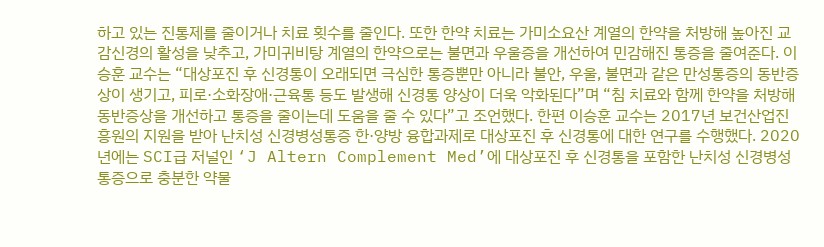하고 있는 진통제를 줄이거나 치료 횟수를 줄인다. 또한 한약 치료는 가미소요산 계열의 한약을 처방해 높아진 교감신경의 활성을 낮추고, 가미귀비탕 계열의 한약으로는 불면과 우울증을 개선하여 민감해진 통증을 줄여준다. 이승훈 교수는 “대상포진 후 신경통이 오래되면 극심한 통증뿐만 아니라 불안, 우울, 불면과 같은 만성통증의 동반증상이 생기고, 피로·소화장애·근육통 등도 발생해 신경통 양상이 더욱 악화된다”며 “침 치료와 함께 한약을 처방해 동반증상을 개선하고 통증을 줄이는데 도움을 줄 수 있다”고 조언했다. 한편 이승훈 교수는 2017년 보건산업진흥원의 지원을 받아 난치성 신경병성통증 한·양방 융합과제로 대상포진 후 신경통에 대한 연구를 수행했다. 2020년에는 SCI급 저널인 ‘J Altern Complement Med’에 대상포진 후 신경통을 포함한 난치성 신경병성통증으로 충분한 약물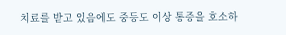치료를 받고 있음에도 중등도 이상 통증을 호소하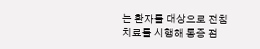는 환자를 대상으로 전침치료를 시행해 통증 점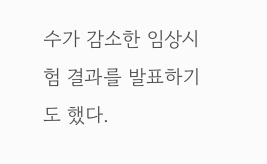수가 감소한 임상시험 결과를 발표하기도 했다.